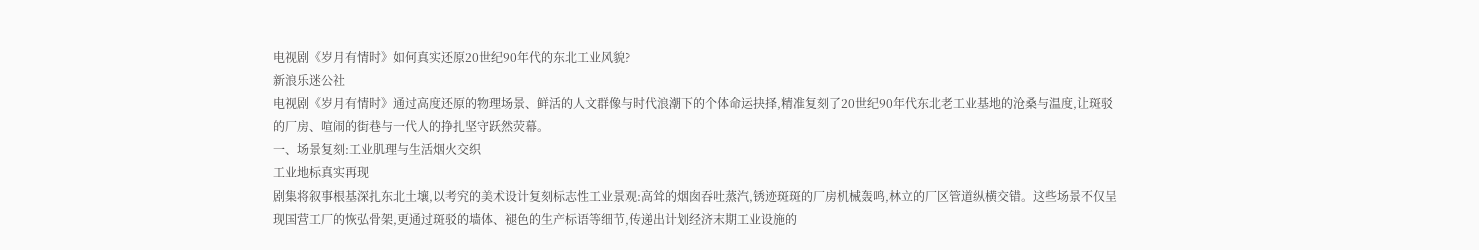电视剧《岁月有情时》如何真实还原20世纪90年代的东北工业风貌?
新浪乐迷公社
电视剧《岁月有情时》通过高度还原的物理场景、鲜活的人文群像与时代浪潮下的个体命运抉择,精准复刻了20世纪90年代东北老工业基地的沧桑与温度,让斑驳的厂房、喧闹的街巷与一代人的挣扎坚守跃然荧幕。
一、场景复刻:工业肌理与生活烟火交织
工业地标真实再现
剧集将叙事根基深扎东北土壤,以考究的美术设计复刻标志性工业景观:高耸的烟囱吞吐蒸汽,锈迹斑斑的厂房机械轰鸣,林立的厂区管道纵横交错。这些场景不仅呈现国营工厂的恢弘骨架,更通过斑驳的墙体、褪色的生产标语等细节,传递出计划经济末期工业设施的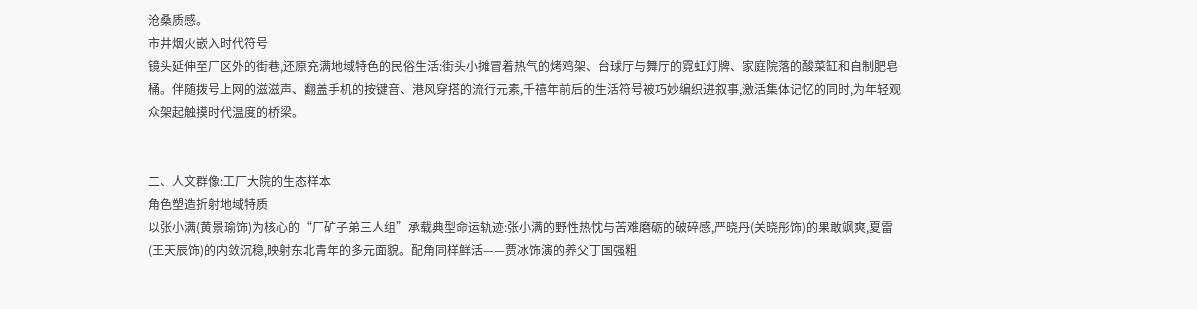沧桑质感。
市井烟火嵌入时代符号
镜头延伸至厂区外的街巷,还原充满地域特色的民俗生活:街头小摊冒着热气的烤鸡架、台球厅与舞厅的霓虹灯牌、家庭院落的酸菜缸和自制肥皂桶。伴随拨号上网的滋滋声、翻盖手机的按键音、港风穿搭的流行元素,千禧年前后的生活符号被巧妙编织进叙事,激活集体记忆的同时,为年轻观众架起触摸时代温度的桥梁。


二、人文群像:工厂大院的生态样本
角色塑造折射地域特质
以张小满(黄景瑜饰)为核心的“厂矿子弟三人组”承载典型命运轨迹:张小满的野性热忱与苦难磨砺的破碎感,严晓丹(关晓彤饰)的果敢飒爽,夏雷(王天辰饰)的内敛沉稳,映射东北青年的多元面貌。配角同样鲜活——贾冰饰演的养父丁国强粗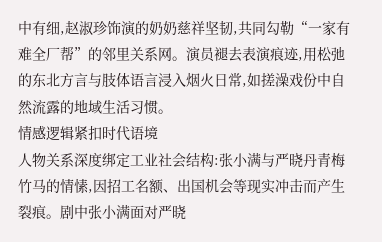中有细,赵淑珍饰演的奶奶慈祥坚韧,共同勾勒“一家有难全厂帮”的邻里关系网。演员褪去表演痕迹,用松弛的东北方言与肢体语言浸入烟火日常,如搓澡戏份中自然流露的地域生活习惯。
情感逻辑紧扣时代语境
人物关系深度绑定工业社会结构:张小满与严晓丹青梅竹马的情愫,因招工名额、出国机会等现实冲击而产生裂痕。剧中张小满面对严晓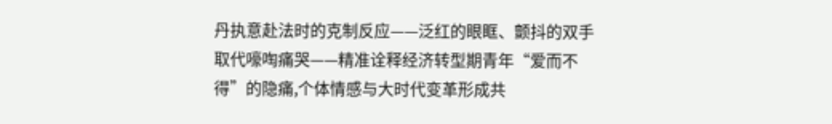丹执意赴法时的克制反应——泛红的眼眶、颤抖的双手取代嚎啕痛哭——精准诠释经济转型期青年“爱而不得”的隐痛,个体情感与大时代变革形成共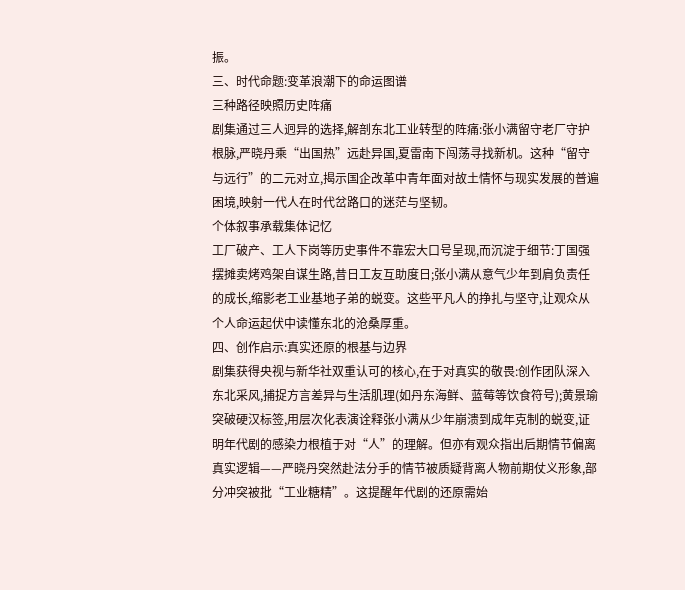振。
三、时代命题:变革浪潮下的命运图谱
三种路径映照历史阵痛
剧集通过三人迥异的选择,解剖东北工业转型的阵痛:张小满留守老厂守护根脉,严晓丹乘“出国热”远赴异国,夏雷南下闯荡寻找新机。这种“留守与远行”的二元对立,揭示国企改革中青年面对故土情怀与现实发展的普遍困境,映射一代人在时代岔路口的迷茫与坚韧。
个体叙事承载集体记忆
工厂破产、工人下岗等历史事件不靠宏大口号呈现,而沉淀于细节:丁国强摆摊卖烤鸡架自谋生路,昔日工友互助度日;张小满从意气少年到肩负责任的成长,缩影老工业基地子弟的蜕变。这些平凡人的挣扎与坚守,让观众从个人命运起伏中读懂东北的沧桑厚重。
四、创作启示:真实还原的根基与边界
剧集获得央视与新华社双重认可的核心,在于对真实的敬畏:创作团队深入东北采风,捕捉方言差异与生活肌理(如丹东海鲜、蓝莓等饮食符号);黄景瑜突破硬汉标签,用层次化表演诠释张小满从少年崩溃到成年克制的蜕变,证明年代剧的感染力根植于对“人”的理解。但亦有观众指出后期情节偏离真实逻辑——严晓丹突然赴法分手的情节被质疑背离人物前期仗义形象,部分冲突被批“工业糖精”。这提醒年代剧的还原需始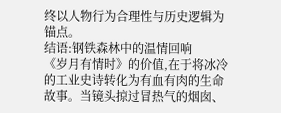终以人物行为合理性与历史逻辑为锚点。
结语:钢铁森林中的温情回响
《岁月有情时》的价值,在于将冰冷的工业史诗转化为有血有肉的生命故事。当镜头掠过冒热气的烟囱、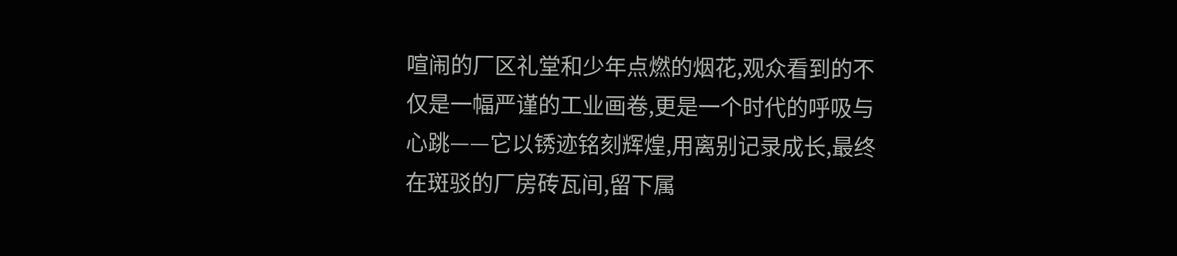喧闹的厂区礼堂和少年点燃的烟花,观众看到的不仅是一幅严谨的工业画卷,更是一个时代的呼吸与心跳——它以锈迹铭刻辉煌,用离别记录成长,最终在斑驳的厂房砖瓦间,留下属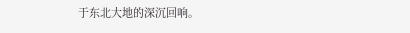于东北大地的深沉回响。